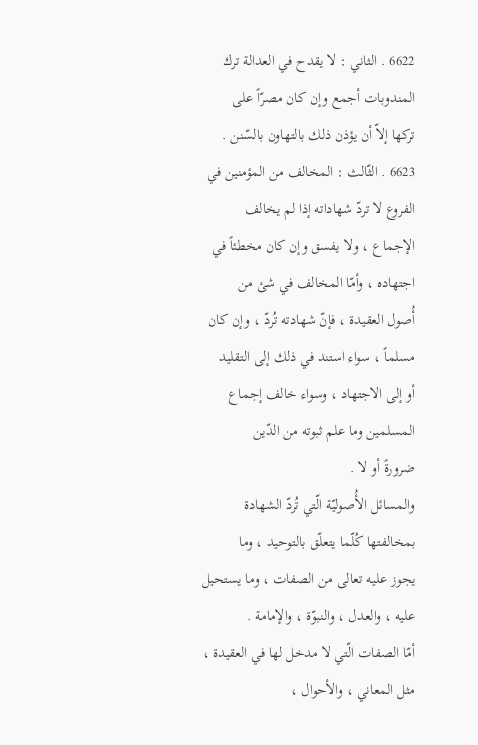6622 . الثاني : لا يقدح في العدالة ترك المندوبات أجمع وإن كان مصرّاً على
تركها إلاّ أن يؤذن ذلك بالتهاون بالسّنن .
6623 . الثّالث : المخالف من المؤمنين في الفروع لا تردّ شهاداته إذا لم يخالف
الإجماع ، ولا يفسق وإن كان مخطئاً في اجتهاده ، وأمّا المخالف في شئ من
أُصول العقيدة ، فإنّ شهادته تُردّ ، وإن كان مسلماً ، سواء استند في ذلك إلى التقليد
أو إلى الاجتهاد ، وسواء خالف إجماع المسلمين وما علم ثبوته من الدّين
ضرورةً أو لا .
والمسائل الأُصوليّة الّتي تُردّ الشهادة بمخالفتها كُلّما يتعلّق بالتوحيد ، وما
يجوز عليه تعالى من الصفات ، وما يستحيل عليه ، والعدل ، والنبوّة ، والإمامة .
أمّا الصفات الّتي لا مدخل لها في العقيدة ، مثل المعاني ، والأحوال ،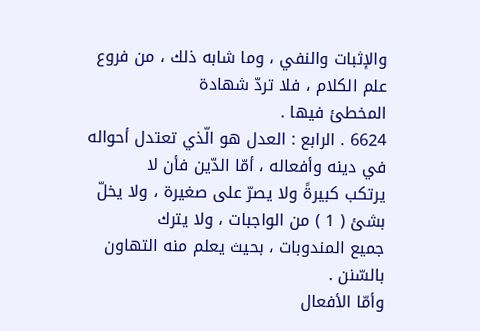والإثبات والنفي ، وما شابه ذلك ، من فروع علم الكلام ، فلا تردّ شهادة
المخطئ فيها .
6624 . الرابع : العدل هو الّذي تعتدل أحواله في دينه وأفعاله ، أمّا الدّين فأن لا
يرتكب كبيرةً ولا يصرّ على صغيرة ، ولا يخلّ بشئ ( 1 ) من الواجبات ، ولا يترك
جميع المندوبات ، بحيث يعلم منه التهاون بالسّنن .
وأمّا الأفعال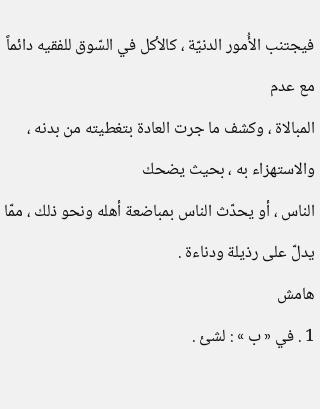فيجتنب الأُمور الدنيّة ، كالأكل في السّوق للفقيه دائماً مع عدم
المبالاة ، وكشف ما جرت العادة بتغطيته من بدنه ، والاستهزاء به ، بحيث يضحك
الناس ، أو يحدّث الناس بمباضعة أهله ونحو ذلك ، ممّا يدلّ على رذيلة ودناءة .
هامش
1 . في « ب » : لشئ .